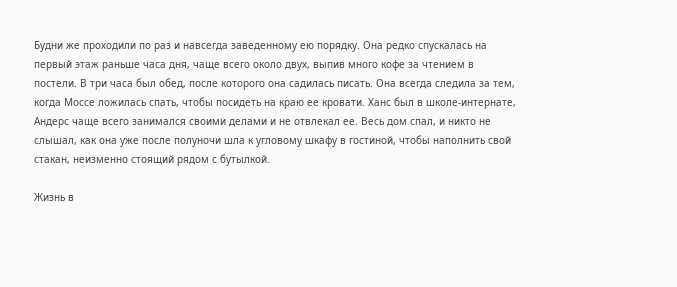Будни же проходили по раз и навсегда заведенному ею порядку. Она редко спускалась на первый этаж раньше часа дня, чаще всего около двух, выпив много кофе за чтением в постели. В три часа был обед, после которого она садилась писать. Она всегда следила за тем, когда Моссе ложилась спать, чтобы посидеть на краю ее кровати. Ханс был в школе-интернате, Андерс чаще всего занимался своими делами и не отвлекал ее. Весь дом спал, и никто не слышал, как она уже после полуночи шла к угловому шкафу в гостиной, чтобы наполнить свой стакан, неизменно стоящий рядом с бутылкой.

Жизнь в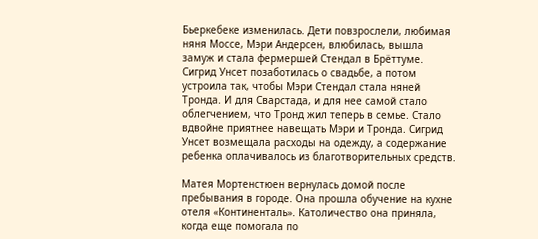Бьеркебеке изменилась. Дети повзрослели, любимая няня Моссе, Мэри Андерсен, влюбилась, вышла замуж и стала фермершей Стендал в Брёттуме. Сигрид Унсет позаботилась о свадьбе, а потом устроила так, чтобы Мэри Стендал стала няней Тронда. И для Сварстада, и для нее самой стало облегчением, что Тронд жил теперь в семье. Стало вдвойне приятнее навещать Мэри и Тронда. Сигрид Унсет возмещала расходы на одежду, а содержание ребенка оплачивалось из благотворительных средств.

Матея Мортенстюен вернулась домой после пребывания в городе. Она прошла обучение на кухне отеля «Континенталь». Католичество она приняла, когда еще помогала по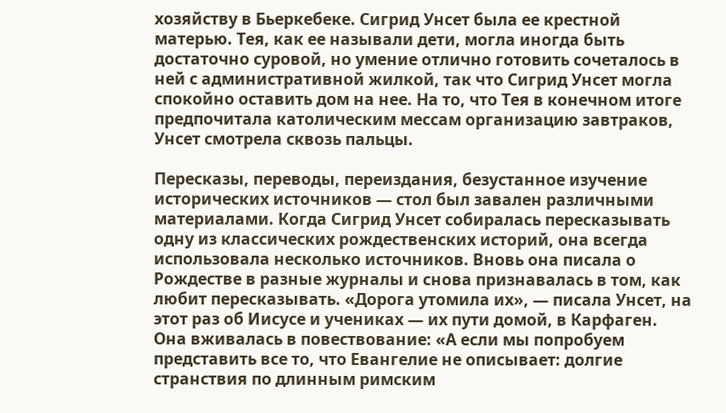хозяйству в Бьеркебеке. Сигрид Унсет была ее крестной матерью. Тея, как ее называли дети, могла иногда быть достаточно суровой, но умение отлично готовить сочеталось в ней с административной жилкой, так что Сигрид Унсет могла спокойно оставить дом на нее. На то, что Тея в конечном итоге предпочитала католическим мессам организацию завтраков, Унсет смотрела сквозь пальцы.

Пересказы, переводы, переиздания, безустанное изучение исторических источников — стол был завален различными материалами. Когда Сигрид Унсет собиралась пересказывать одну из классических рождественских историй, она всегда использовала несколько источников. Вновь она писала о Рождестве в разные журналы и снова признавалась в том, как любит пересказывать. «Дорога утомила их», — писала Унсет, на этот раз об Иисусе и учениках — их пути домой, в Карфаген. Она вживалась в повествование: «А если мы попробуем представить все то, что Евангелие не описывает: долгие странствия по длинным римским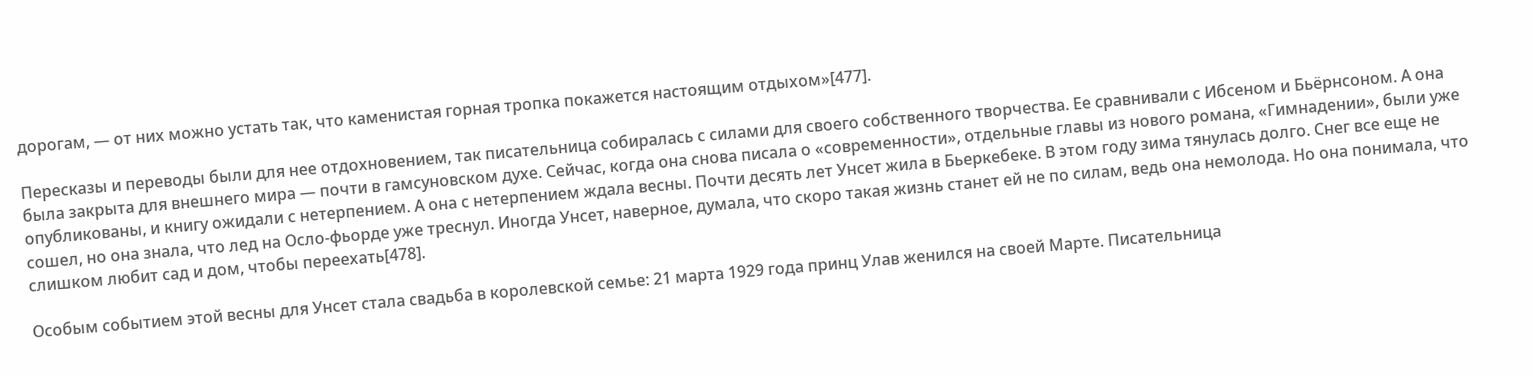дорогам, — от них можно устать так, что каменистая горная тропка покажется настоящим отдыхом»[477].

Пересказы и переводы были для нее отдохновением, так писательница собиралась с силами для своего собственного творчества. Ее сравнивали с Ибсеном и Бьёрнсоном. А она была закрыта для внешнего мира — почти в гамсуновском духе. Сейчас, когда она снова писала о «современности», отдельные главы из нового романа, «Гимнадении», были уже опубликованы, и книгу ожидали с нетерпением. А она с нетерпением ждала весны. Почти десять лет Унсет жила в Бьеркебеке. В этом году зима тянулась долго. Снег все еще не сошел, но она знала, что лед на Осло-фьорде уже треснул. Иногда Унсет, наверное, думала, что скоро такая жизнь станет ей не по силам, ведь она немолода. Но она понимала, что слишком любит сад и дом, чтобы переехать[478].

Особым событием этой весны для Унсет стала свадьба в королевской семье: 21 марта 1929 года принц Улав женился на своей Марте. Писательница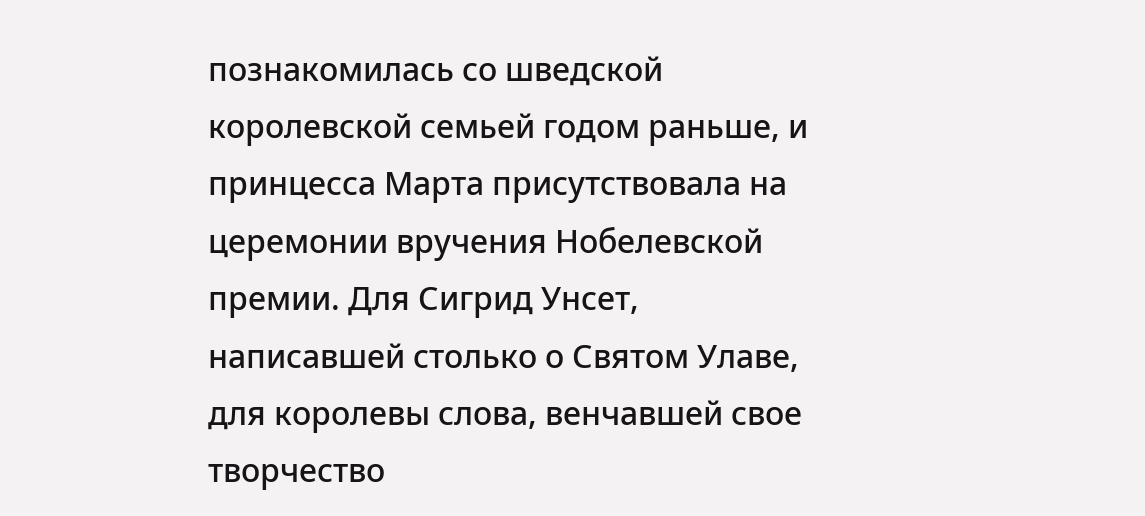познакомилась со шведской королевской семьей годом раньше, и принцесса Марта присутствовала на церемонии вручения Нобелевской премии. Для Сигрид Унсет, написавшей столько о Святом Улаве, для королевы слова, венчавшей свое творчество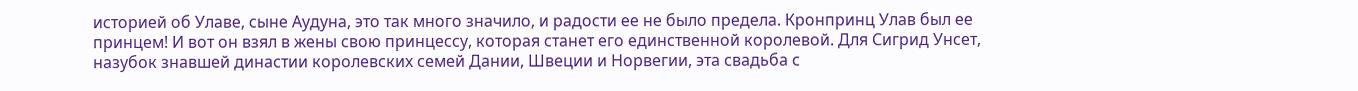историей об Улаве, сыне Аудуна, это так много значило, и радости ее не было предела. Кронпринц Улав был ее принцем! И вот он взял в жены свою принцессу, которая станет его единственной королевой. Для Сигрид Унсет, назубок знавшей династии королевских семей Дании, Швеции и Норвегии, эта свадьба с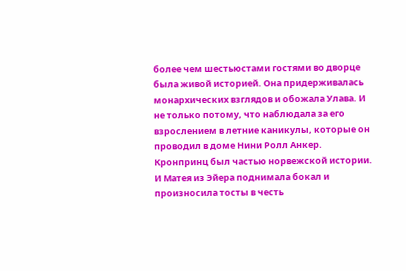более чем шестьюстами гостями во дворце была живой историей. Она придерживалась монархических взглядов и обожала Улава. И не только потому, что наблюдала за его взрослением в летние каникулы, которые он проводил в доме Нини Ролл Анкер. Кронпринц был частью норвежской истории. И Матея из Эйера поднимала бокал и произносила тосты в честь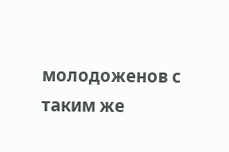молодоженов с таким же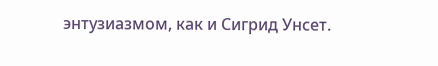энтузиазмом, как и Сигрид Унсет.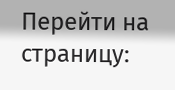Перейти на страницу: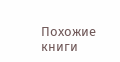Похожие книги